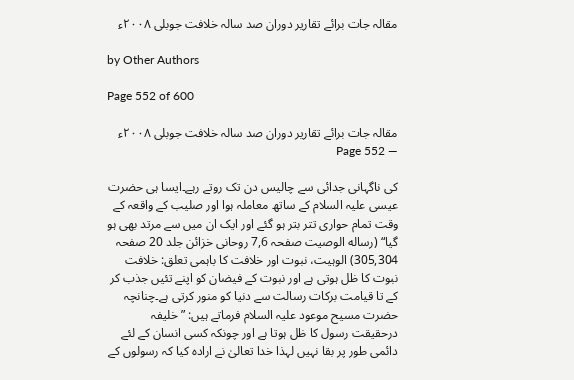مقالہ جات برائے تقاریر دوران صد سالہ خلافت جوبلی ۲۰۰۸ء

by Other Authors

Page 552 of 600

مقالہ جات برائے تقاریر دوران صد سالہ خلافت جوبلی ۲۰۰۸ء — Page 552

کی ناگہانی جدائی سے چالیس دن تک روتے رہے۔ایسا ہی حضرت عیسی علیہ السلام کے ساتھ معاملہ ہوا اور صلیب کے واقعہ کے وقت تمام حواری تتر بتر ہو گئے اور ایک ان میں سے مرتد بھی ہو گیا“ (رساله الوصیت صفحہ 7,6 روحانی خزائن جلد 20 صفحہ 305,304) الوہیت، نبوت اور خلافت کا باہمی تعلق: خلافت نبوت کا ظل ہوتی ہے اور نبوت کے فیضان کو اپنے تئیں جذب کر کے تا قیامت برکات رسالت سے دنیا کو منور کرتی ہے۔چنانچہ حضرت مسیح موعود علیہ السلام فرماتے ہیں: ” خلیفہ درحقیقت رسول کا ظل ہوتا ہے اور چونکہ کسی انسان کے لئے دائمی طور پر بقا نہیں لہذا خدا تعالیٰ نے ارادہ کیا کہ رسولوں کے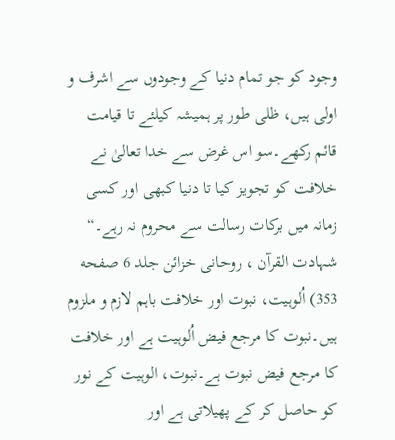وجود کو جو تمام دنیا کے وجودوں سے اشرف و اولی ہیں، ظلی طور پر ہمیشہ کیلئے تا قیامت قائم رکھے۔سو اس غرض سے خدا تعالیٰ نے خلافت کو تجویز کیا تا دنیا کبھی اور کسی زمانہ میں برکات رسالت سے محروم نہ رہے۔“ شہادت القرآن ، روحانی خزائن جلد 6 صفحه 353) اُلوہیت، نبوت اور خلافت باہم لازم و ملزوم ہیں۔نبوت کا مرجع فیض اُلوہیت ہے اور خلافت کا مرجع فیض نبوت ہے۔نبوت، الوہیت کے نور کو حاصل کر کے پھیلاتی ہے اور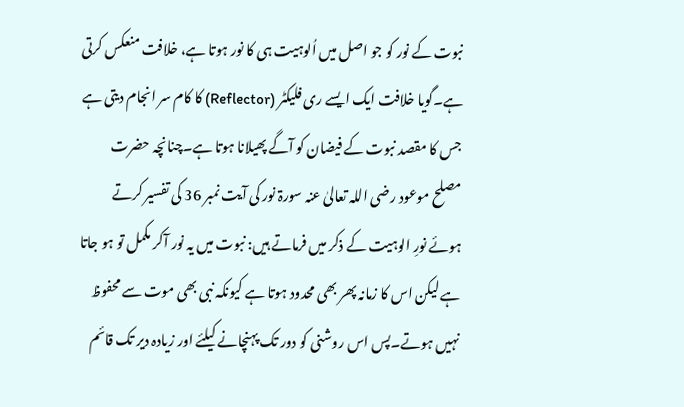نبوت کے نور کو جو اصل میں اُلوہیت ہی کا نور ہوتا ہے، خلافت منعکس کرتی ہے۔گویا خلافت ایک ایسے ری فلیکٹر (Reflector) کا کام سر انجام دیتی ہے جس کا مقصد نبوت کے فیضان کو آگے پھیلانا ہوتا ہے۔چنانچہ حضرت مصلح موعود رضی اللہ تعالیٰ عنہ سورۃ نور کی آیت نمبر 36 کی تفسیر کرتے ہوئے نورِ الوہیت کے ذکر میں فرماتے ہیں: نبوت میں یہ نور آکر مکمل تو ہو جاتا ہے لیکن اس کا زمانہ پھر بھی محدود ہوتا ہے کیونکہ نبی بھی موت سے محفوظ نہیں ہوتے۔پس اس روشنی کو دور تک پہنچانے کیلئے اور زیادہ دیر تک قائم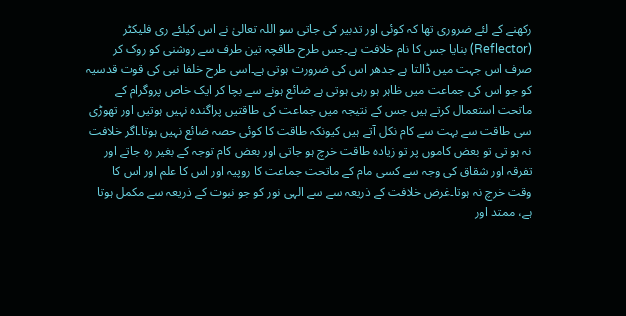رکھنے کے لئے ضروری تھا کہ کوئی اور تدبیر کی جاتی سو اللہ تعالیٰ نے اس کیلئے ری فلیکٹر (Reflector) بنایا جس کا نام خلافت ہے۔جس طرح طاقچہ تین طرف سے روشنی کو روک کر صرف اس جہت میں ڈالتا ہے جدھر اس کی ضرورت ہوتی ہے۔اسی طرح خلفا نبی کی قوت قدسیہ کو جو اس کی جماعت میں ظاہر ہو رہی ہوتی ہے ضائع ہونے سے بچا کر ایک خاص پروگرام کے ماتحت استعمال کرتے ہیں جس کے نتیجہ میں جماعت کی طاقتیں پراگندہ نہیں ہوتیں اور تھوڑی سی طاقت سے بہت سے کام نکل آتے ہیں کیونکہ طاقت کا کوئی حصہ ضائع نہیں ہوتا۔اگر خلافت نہ ہو تی تو بعض کاموں پر تو زیادہ طاقت خرچ ہو جاتی اور بعض کام توجہ کے بغیر رہ جاتے اور تفرقہ اور شقاق کی وجہ سے کسی مام کے ماتحت جماعت کا روپیہ اور اس کا علم اور اس کا وقت خرچ نہ ہوتا۔غرض خلافت کے ذریعہ سے سے الہی نور کو جو نبوت کے ذریعہ سے مکمل ہوتا ہے، ممتد اور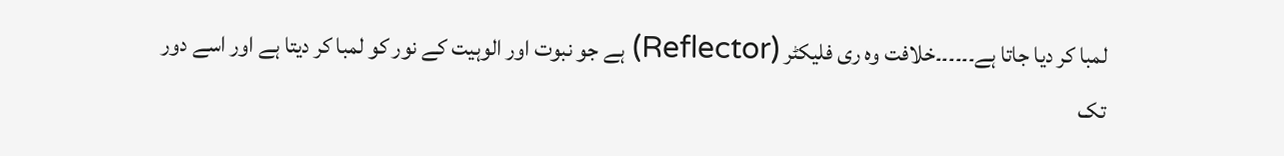لمبا کر دیا جاتا ہے۔۔۔۔۔۔خلافت وہ ری فلیکٹر (Reflector) ہے جو نبوت اور الوہیت کے نور کو لمبا کر دیتا ہے اور اسے دور تک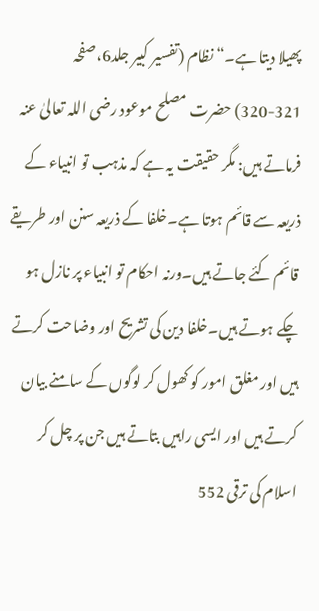پھیلا دیتا ہے۔“ نظام (تفسیر کبیر جلد6،صفحہ 321-320) حضرت مصلح موعود رضی اللہ تعالیٰ عنہ فرماتے ہیں: مگر حقیقت یہ ہے کہ مذہب تو انبیاء کے ذریعہ سے قائم ہوتا ہے۔خلفا کے ذریعہ سنن اور طریقے قائم کئے جاتے ہیں۔ورنہ احکام تو انبیاء پر نازل ہو چکے ہوتے ہیں۔خلفا دین کی تشریح اور وضاحت کرتے ہیں اور مغلق امور کو کھول کر لوگوں کے سامنے بیان کرتے ہیں اور ایسی راہیں بتاتے ہیں جن پر چل کر اسلام کی ترقی 552